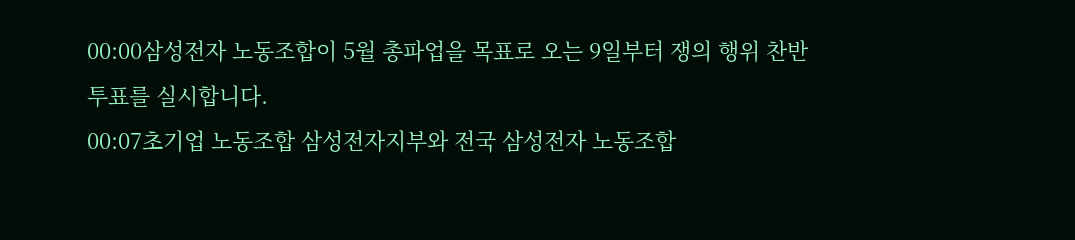00:00삼성전자 노동조합이 5월 총파업을 목표로 오는 9일부터 쟁의 행위 찬반 투표를 실시합니다.
00:07초기업 노동조합 삼성전자지부와 전국 삼성전자 노동조합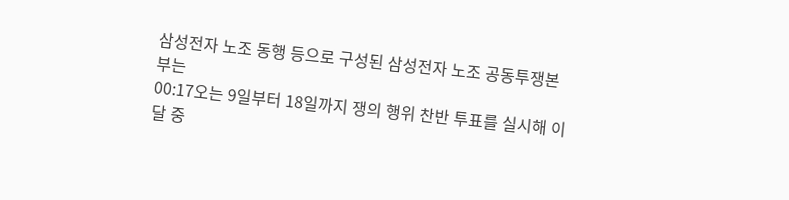삼성전자 노조 동행 등으로 구성된 삼성전자 노조 공동투쟁본부는
00:17오는 9일부터 18일까지 쟁의 행위 찬반 투표를 실시해 이달 중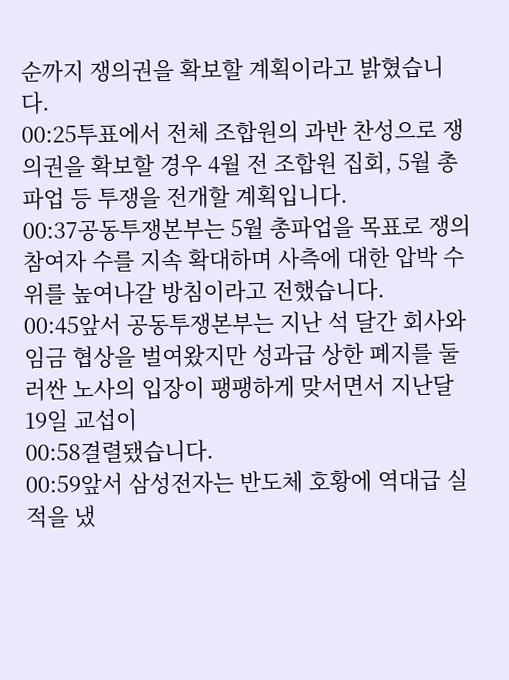순까지 쟁의권을 확보할 계획이라고 밝혔습니다.
00:25투표에서 전체 조합원의 과반 찬성으로 쟁의권을 확보할 경우 4월 전 조합원 집회, 5월 총파업 등 투쟁을 전개할 계획입니다.
00:37공동투쟁본부는 5월 총파업을 목표로 쟁의 참여자 수를 지속 확대하며 사측에 대한 압박 수위를 높여나갈 방침이라고 전했습니다.
00:45앞서 공동투쟁본부는 지난 석 달간 회사와 임금 협상을 벌여왔지만 성과급 상한 폐지를 둘러싼 노사의 입장이 팽팽하게 맞서면서 지난달 19일 교섭이
00:58결렬됐습니다.
00:59앞서 삼성전자는 반도체 호황에 역대급 실적을 냈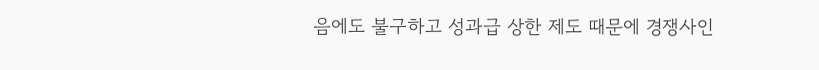음에도 불구하고 성과급 상한 제도 때문에 경쟁사인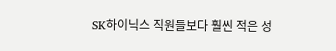SK하이닉스 직원들보다 훨씬 적은 성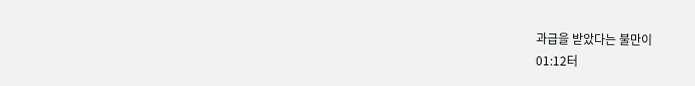과급을 받았다는 불만이
01:12터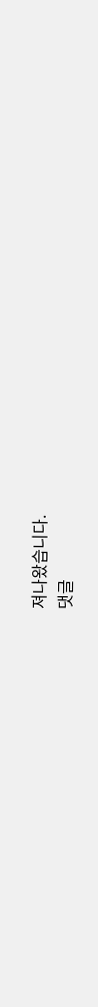져나왔습니다.
댓글